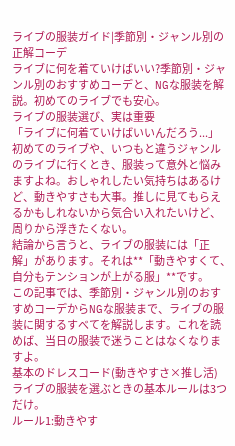ライブの服装ガイド|季節別・ジャンル別の正解コーデ
ライブに何を着ていけばいい?季節別・ジャンル別のおすすめコーデと、NGな服装を解説。初めてのライブでも安心。
ライブの服装選び、実は重要
「ライブに何着ていけばいいんだろう...」
初めてのライブや、いつもと違うジャンルのライブに行くとき、服装って意外と悩みますよね。おしゃれしたい気持ちはあるけど、動きやすさも大事。推しに見てもらえるかもしれないから気合い入れたいけど、周りから浮きたくない。
結論から言うと、ライブの服装には「正解」があります。それは**「動きやすくて、自分もテンションが上がる服」**です。
この記事では、季節別・ジャンル別のおすすめコーデからNGな服装まで、ライブの服装に関するすべてを解説します。これを読めば、当日の服装で迷うことはなくなりますよ。
基本のドレスコード(動きやすさ×推し活)
ライブの服装を選ぶときの基本ルールは3つだけ。
ルール1:動きやす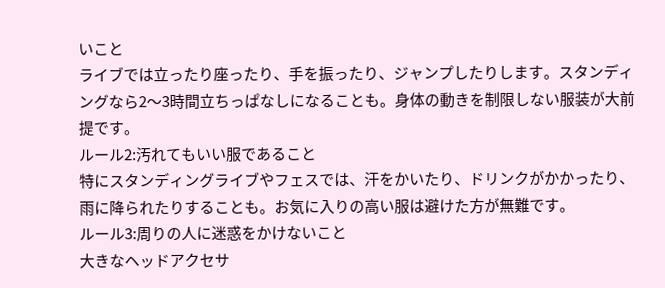いこと
ライブでは立ったり座ったり、手を振ったり、ジャンプしたりします。スタンディングなら2〜3時間立ちっぱなしになることも。身体の動きを制限しない服装が大前提です。
ルール2:汚れてもいい服であること
特にスタンディングライブやフェスでは、汗をかいたり、ドリンクがかかったり、雨に降られたりすることも。お気に入りの高い服は避けた方が無難です。
ルール3:周りの人に迷惑をかけないこと
大きなヘッドアクセサ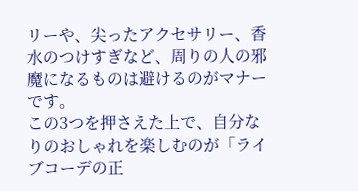リーや、尖ったアクセサリー、香水のつけすぎなど、周りの人の邪魔になるものは避けるのがマナーです。
この3つを押さえた上で、自分なりのおしゃれを楽しむのが「ライブコーデの正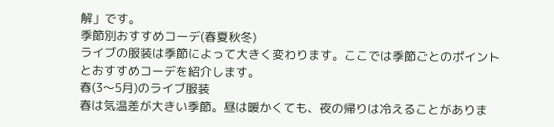解」です。
季節別おすすめコーデ(春夏秋冬)
ライブの服装は季節によって大きく変わります。ここでは季節ごとのポイントとおすすめコーデを紹介します。
春(3〜5月)のライブ服装
春は気温差が大きい季節。昼は暖かくても、夜の帰りは冷えることがありま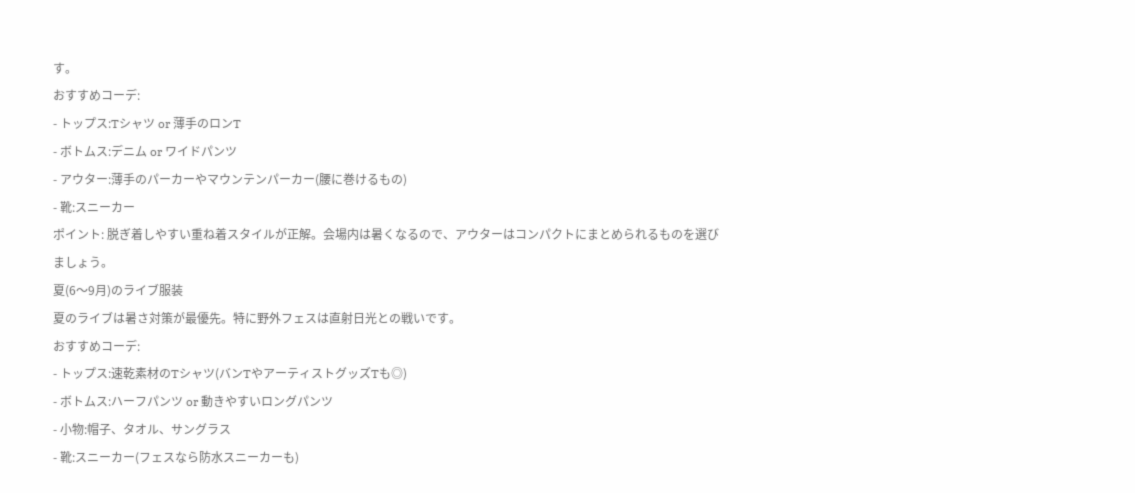す。
おすすめコーデ:
- トップス:Tシャツ or 薄手のロンT
- ボトムス:デニム or ワイドパンツ
- アウター:薄手のパーカーやマウンテンパーカー(腰に巻けるもの)
- 靴:スニーカー
ポイント: 脱ぎ着しやすい重ね着スタイルが正解。会場内は暑くなるので、アウターはコンパクトにまとめられるものを選びましょう。
夏(6〜9月)のライブ服装
夏のライブは暑さ対策が最優先。特に野外フェスは直射日光との戦いです。
おすすめコーデ:
- トップス:速乾素材のTシャツ(バンTやアーティストグッズTも◎)
- ボトムス:ハーフパンツ or 動きやすいロングパンツ
- 小物:帽子、タオル、サングラス
- 靴:スニーカー(フェスなら防水スニーカーも)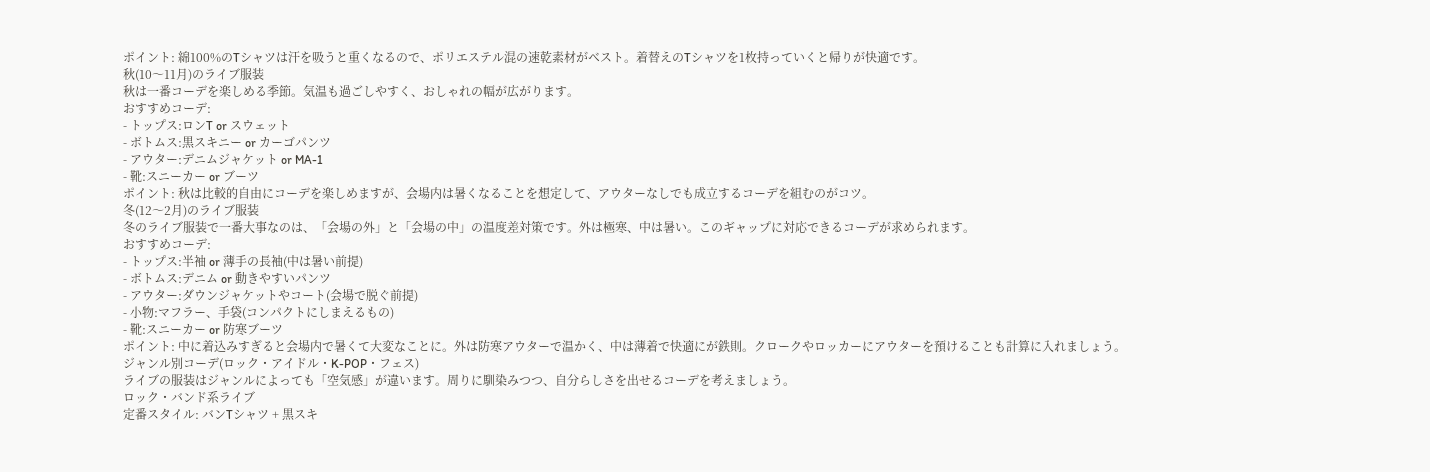ポイント: 綿100%のTシャツは汗を吸うと重くなるので、ポリエステル混の速乾素材がベスト。着替えのTシャツを1枚持っていくと帰りが快適です。
秋(10〜11月)のライブ服装
秋は一番コーデを楽しめる季節。気温も過ごしやすく、おしゃれの幅が広がります。
おすすめコーデ:
- トップス:ロンT or スウェット
- ボトムス:黒スキニー or カーゴパンツ
- アウター:デニムジャケット or MA-1
- 靴:スニーカー or ブーツ
ポイント: 秋は比較的自由にコーデを楽しめますが、会場内は暑くなることを想定して、アウターなしでも成立するコーデを組むのがコツ。
冬(12〜2月)のライブ服装
冬のライブ服装で一番大事なのは、「会場の外」と「会場の中」の温度差対策です。外は極寒、中は暑い。このギャップに対応できるコーデが求められます。
おすすめコーデ:
- トップス:半袖 or 薄手の長袖(中は暑い前提)
- ボトムス:デニム or 動きやすいパンツ
- アウター:ダウンジャケットやコート(会場で脱ぐ前提)
- 小物:マフラー、手袋(コンパクトにしまえるもの)
- 靴:スニーカー or 防寒ブーツ
ポイント: 中に着込みすぎると会場内で暑くて大変なことに。外は防寒アウターで温かく、中は薄着で快適にが鉄則。クロークやロッカーにアウターを預けることも計算に入れましょう。
ジャンル別コーデ(ロック・アイドル・K-POP・フェス)
ライブの服装はジャンルによっても「空気感」が違います。周りに馴染みつつ、自分らしさを出せるコーデを考えましょう。
ロック・バンド系ライブ
定番スタイル: バンTシャツ + 黒スキ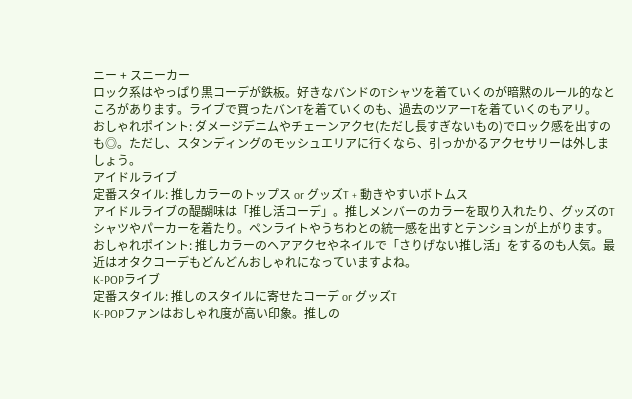ニー + スニーカー
ロック系はやっぱり黒コーデが鉄板。好きなバンドのTシャツを着ていくのが暗黙のルール的なところがあります。ライブで買ったバンTを着ていくのも、過去のツアーTを着ていくのもアリ。
おしゃれポイント: ダメージデニムやチェーンアクセ(ただし長すぎないもの)でロック感を出すのも◎。ただし、スタンディングのモッシュエリアに行くなら、引っかかるアクセサリーは外しましょう。
アイドルライブ
定番スタイル: 推しカラーのトップス or グッズT + 動きやすいボトムス
アイドルライブの醍醐味は「推し活コーデ」。推しメンバーのカラーを取り入れたり、グッズのTシャツやパーカーを着たり。ペンライトやうちわとの統一感を出すとテンションが上がります。
おしゃれポイント: 推しカラーのヘアアクセやネイルで「さりげない推し活」をするのも人気。最近はオタクコーデもどんどんおしゃれになっていますよね。
K-POPライブ
定番スタイル: 推しのスタイルに寄せたコーデ or グッズT
K-POPファンはおしゃれ度が高い印象。推しの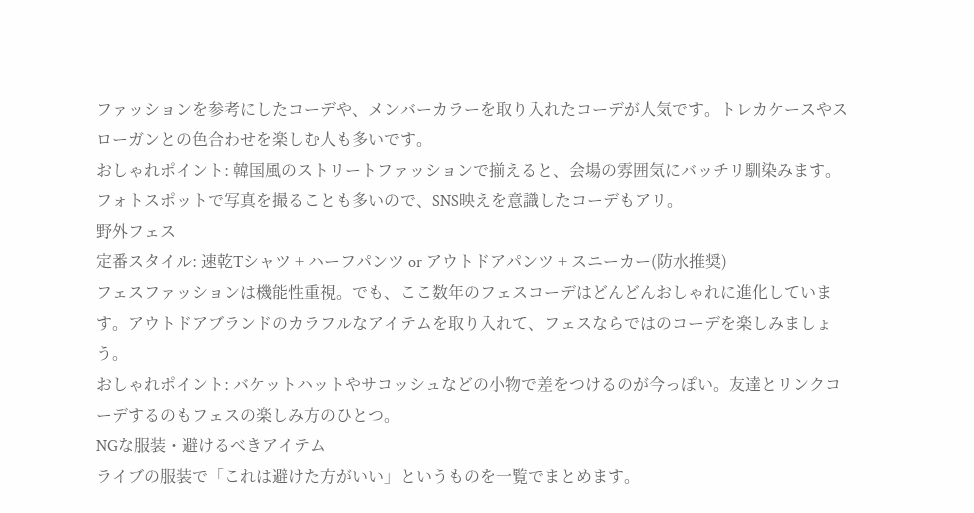ファッションを参考にしたコーデや、メンバーカラーを取り入れたコーデが人気です。トレカケースやスローガンとの色合わせを楽しむ人も多いです。
おしゃれポイント: 韓国風のストリートファッションで揃えると、会場の雰囲気にバッチリ馴染みます。フォトスポットで写真を撮ることも多いので、SNS映えを意識したコーデもアリ。
野外フェス
定番スタイル: 速乾Tシャツ + ハーフパンツ or アウトドアパンツ + スニーカー(防水推奨)
フェスファッションは機能性重視。でも、ここ数年のフェスコーデはどんどんおしゃれに進化しています。アウトドアブランドのカラフルなアイテムを取り入れて、フェスならではのコーデを楽しみましょう。
おしゃれポイント: バケットハットやサコッシュなどの小物で差をつけるのが今っぽい。友達とリンクコーデするのもフェスの楽しみ方のひとつ。
NGな服装・避けるべきアイテム
ライブの服装で「これは避けた方がいい」というものを一覧でまとめます。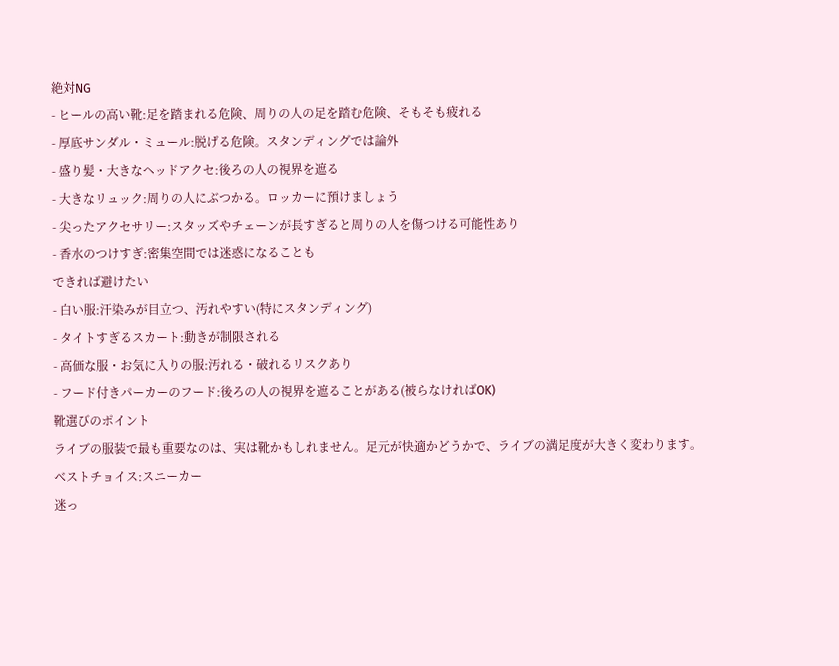絶対NG
- ヒールの高い靴:足を踏まれる危険、周りの人の足を踏む危険、そもそも疲れる
- 厚底サンダル・ミュール:脱げる危険。スタンディングでは論外
- 盛り髪・大きなヘッドアクセ:後ろの人の視界を遮る
- 大きなリュック:周りの人にぶつかる。ロッカーに預けましょう
- 尖ったアクセサリー:スタッズやチェーンが長すぎると周りの人を傷つける可能性あり
- 香水のつけすぎ:密集空間では迷惑になることも
できれば避けたい
- 白い服:汗染みが目立つ、汚れやすい(特にスタンディング)
- タイトすぎるスカート:動きが制限される
- 高価な服・お気に入りの服:汚れる・破れるリスクあり
- フード付きパーカーのフード:後ろの人の視界を遮ることがある(被らなければOK)
靴選びのポイント
ライブの服装で最も重要なのは、実は靴かもしれません。足元が快適かどうかで、ライブの満足度が大きく変わります。
ベストチョイス:スニーカー
迷っ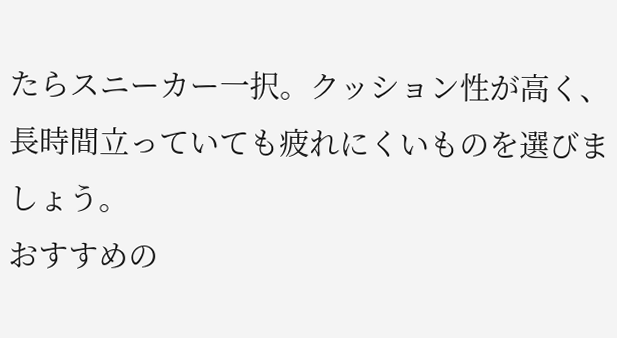たらスニーカー一択。クッション性が高く、長時間立っていても疲れにくいものを選びましょう。
おすすめの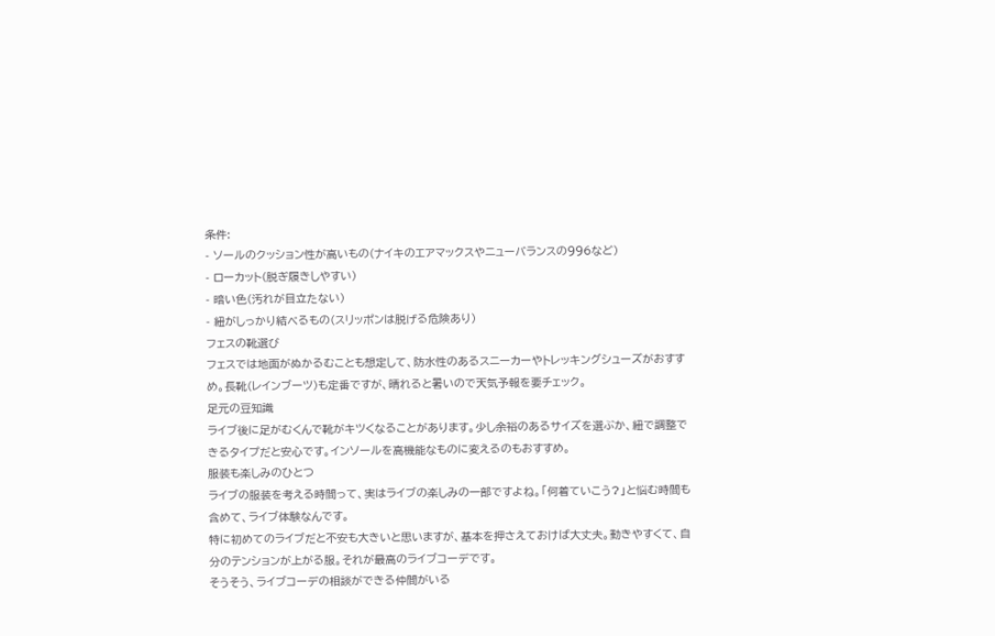条件:
- ソールのクッション性が高いもの(ナイキのエアマックスやニューバランスの996など)
- ローカット(脱ぎ履きしやすい)
- 暗い色(汚れが目立たない)
- 紐がしっかり結べるもの(スリッポンは脱げる危険あり)
フェスの靴選び
フェスでは地面がぬかるむことも想定して、防水性のあるスニーカーやトレッキングシューズがおすすめ。長靴(レインブーツ)も定番ですが、晴れると暑いので天気予報を要チェック。
足元の豆知識
ライブ後に足がむくんで靴がキツくなることがあります。少し余裕のあるサイズを選ぶか、紐で調整できるタイプだと安心です。インソールを高機能なものに変えるのもおすすめ。
服装も楽しみのひとつ
ライブの服装を考える時間って、実はライブの楽しみの一部ですよね。「何着ていこう?」と悩む時間も含めて、ライブ体験なんです。
特に初めてのライブだと不安も大きいと思いますが、基本を押さえておけば大丈夫。動きやすくて、自分のテンションが上がる服。それが最高のライブコーデです。
そうそう、ライブコーデの相談ができる仲間がいる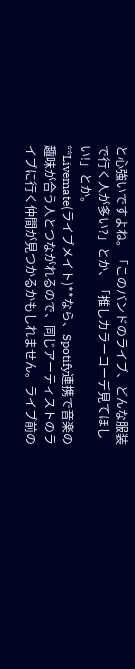と心強いですよね。「このバンドのライブ、どんな服装で行く人が多い?」とか、「推しカラーコーデ見てほしい!」とか。
**Livemate(ライブメイト)**なら、Spotify連携で音楽の趣味が合う人とつながれるので、同じアーティストのライブに行く仲間が見つかるかもしれません。ライブ前の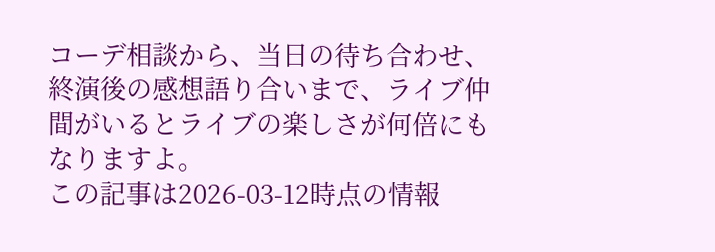コーデ相談から、当日の待ち合わせ、終演後の感想語り合いまで、ライブ仲間がいるとライブの楽しさが何倍にもなりますよ。
この記事は2026-03-12時点の情報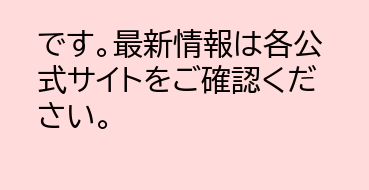です。最新情報は各公式サイトをご確認ください。